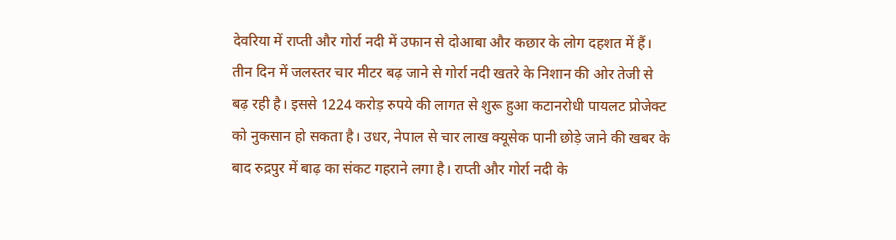देवरिया में राप्ती और गोर्रा नदी में उफान से दोआबा और कछार के लोग दहशत में हैं। तीन दिन में जलस्तर चार मीटर बढ़ जाने से गोर्रा नदी खतरे के निशान की ओर तेजी से बढ़ रही है। इससे 1224 करोड़ रुपये की लागत से शुरू हुआ कटानरोधी पायलट प्रोजेक्ट को नुकसान हो सकता है। उधर, नेपाल से चार लाख क्यूसेक पानी छोड़े जाने की खबर के बाद रुद्रपुर में बाढ़ का संकट गहराने लगा है। राप्ती और गोर्रा नदी के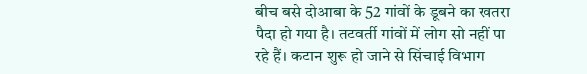बीच बसे दोआबा के 52 गांवों के डूबने का खतरा पैदा हो गया है। तटवर्ती गांवों में लोग सो नहीं पा रहे हैं। कटान शुरू हो जाने से सिंचाई विभाग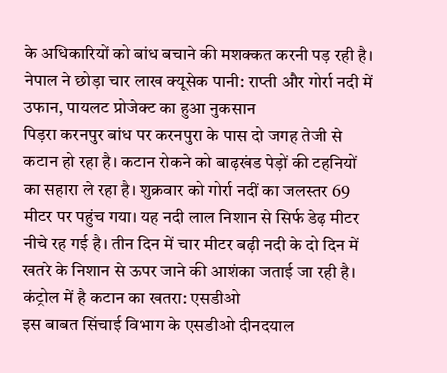के अधिकारियों को बांध बचाने की मशक्कत करनी पड़ रही है।
नेपाल ने छोड़ा चार लाख क्यूसेक पानी: राप्ती और गोर्रा नदी में उफान, पायलट प्रोजेक्ट का हुआ नुकसान
पिड़रा करनपुर बांध पर करनपुरा के पास दो जगह तेजी से कटान हो रहा है। कटान रोकने को बाढ़खंड पेड़ों की टहनियों का सहारा ले रहा है। शुक्रवार को गोर्रा नदीं का जलस्तर 69 मीटर पर पहुंच गया। यह नदी लाल निशान से सिर्फ डेढ़ मीटर नीचे रह गई है। तीन दिन में चार मीटर बढ़ी नदी के दो दिन में खतरे के निशान से ऊपर जाने की आशंका जताई जा रही है।
कंट्रोल में है कटान का खतरा: एसडीओ
इस बाबत सिंचाई विभाग के एसडीओ दीनदयाल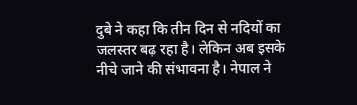दुबे ने कहा कि तीन दिन से नदियों का जलस्तर बढ़ रहा है। लेकिन अब इसके नीचे जाने की संभावना है। नेपाल ने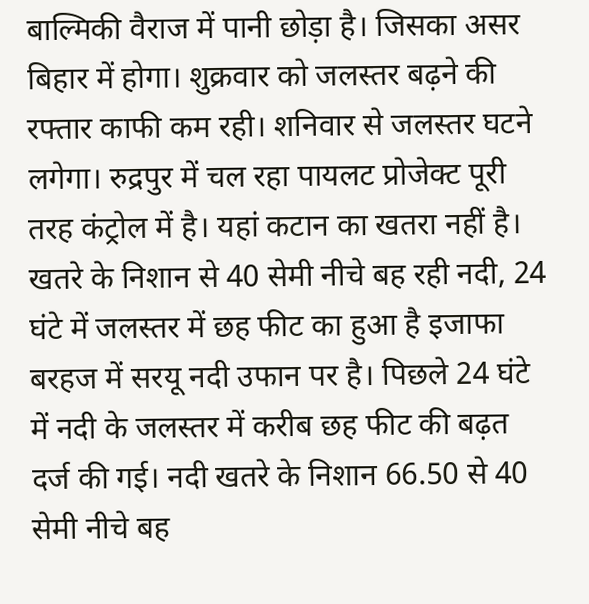बाल्मिकी वैराज में पानी छोड़ा है। जिसका असर बिहार में होगा। शुक्रवार को जलस्तर बढ़ने की रफ्तार काफी कम रही। शनिवार से जलस्तर घटने लगेगा। रुद्रपुर में चल रहा पायलट प्रोजेक्ट पूरी तरह कंट्रोल में है। यहां कटान का खतरा नहीं है।
खतरे के निशान से 40 सेमी नीचे बह रही नदी, 24 घंटे में जलस्तर में छह फीट का हुआ है इजाफा
बरहज में सरयू नदी उफान पर है। पिछले 24 घंटे में नदी के जलस्तर में करीब छह फीट की बढ़त दर्ज की गई। नदी खतरे के निशान 66.50 से 40 सेमी नीचे बह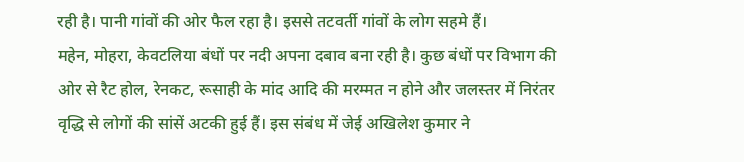रही है। पानी गांवों की ओर फैल रहा है। इससे तटवर्ती गांवों के लोग सहमे हैं।
महेन, मोहरा, केवटलिया बंधों पर नदी अपना दबाव बना रही है। कुछ बंधों पर विभाग की ओर से रैट होल, रेनकट, रूसाही के मांद आदि की मरम्मत न होने और जलस्तर में निरंतर वृद्धि से लोगों की सांसें अटकी हुई हैं। इस संबंध में जेई अखिलेश कुमार ने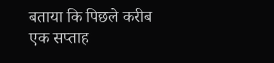बताया कि पिछले करीब एक सप्ताह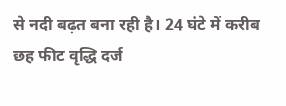से नदी बढ़त बना रही है। 24 घंटे में करीब छह फीट वृद्धि दर्ज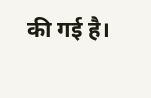की गई है।